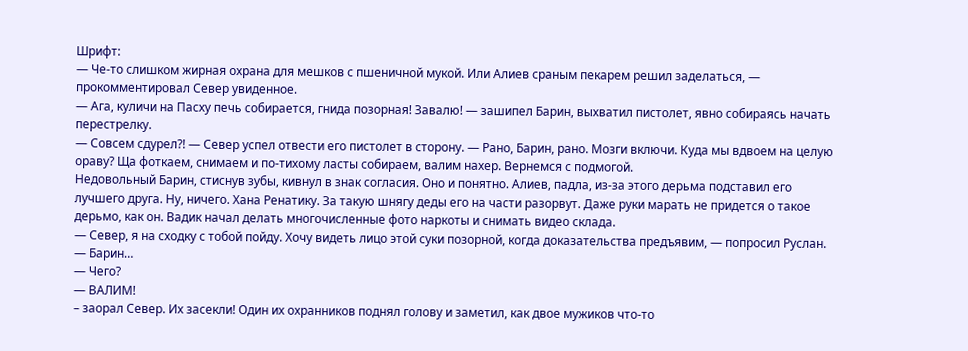Шрифт:
— Че-то слишком жирная охрана для мешков с пшеничной мукой. Или Алиев сраным пекарем решил заделаться, — прокомментировал Север увиденное.
— Ага, куличи на Пасху печь собирается, гнида позорная! Завалю! — зашипел Барин, выхватил пистолет, явно собираясь начать перестрелку.
— Совсем сдурел?! — Север успел отвести его пистолет в сторону. — Рано, Барин, рано. Мозги включи. Куда мы вдвоем на целую ораву? Ща фоткаем, снимаем и по-тихому ласты собираем, валим нахер. Вернемся с подмогой.
Недовольный Барин, стиснув зубы, кивнул в знак согласия. Оно и понятно. Алиев, падла, из-за этого дерьма подставил его лучшего друга. Ну, ничего. Хана Ренатику. За такую шнягу деды его на части разорвут. Даже руки марать не придется о такое дерьмо, как он. Вадик начал делать многочисленные фото наркоты и снимать видео склада.
— Север, я на сходку с тобой пойду. Хочу видеть лицо этой суки позорной, когда доказательства предъявим, — попросил Руслан.
— Барин…
— Чего?
— ВАЛИМ!
– заорал Север. Их засекли! Один их охранников поднял голову и заметил, как двое мужиков что-то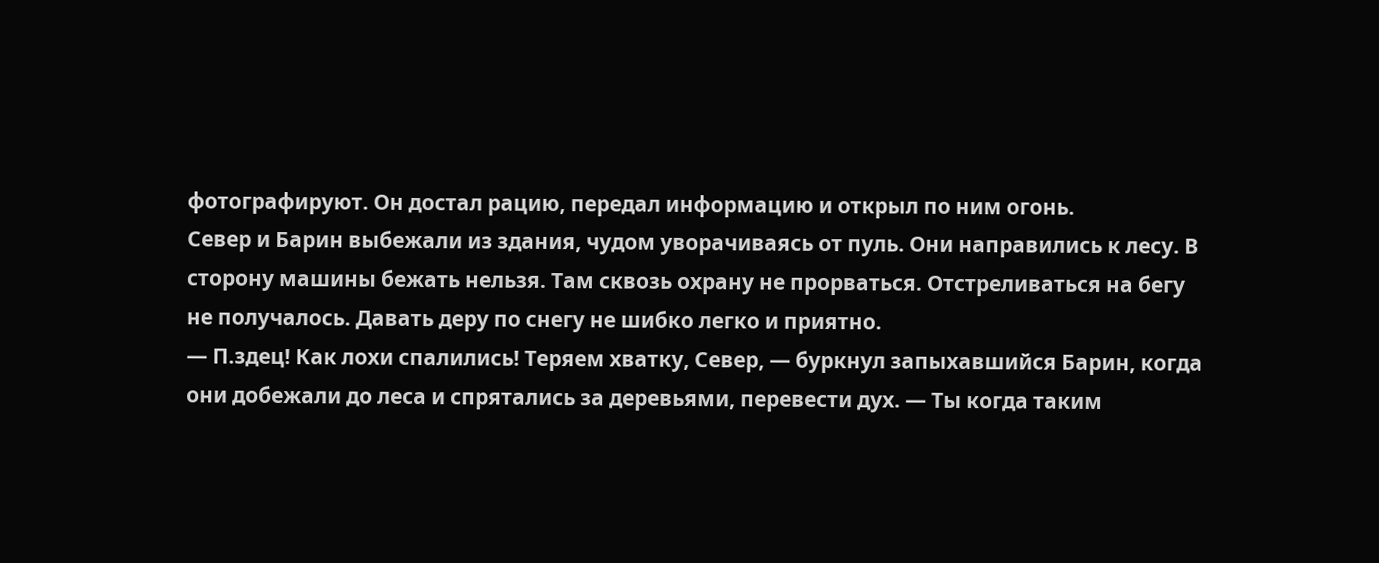фотографируют. Он достал рацию, передал информацию и открыл по ним огонь.
Север и Барин выбежали из здания, чудом уворачиваясь от пуль. Они направились к лесу. В сторону машины бежать нельзя. Там сквозь охрану не прорваться. Отстреливаться на бегу не получалось. Давать деру по снегу не шибко легко и приятно.
— П.здец! Как лохи спалились! Теряем хватку, Север, — буркнул запыхавшийся Барин, когда они добежали до леса и спрятались за деревьями, перевести дух. — Ты когда таким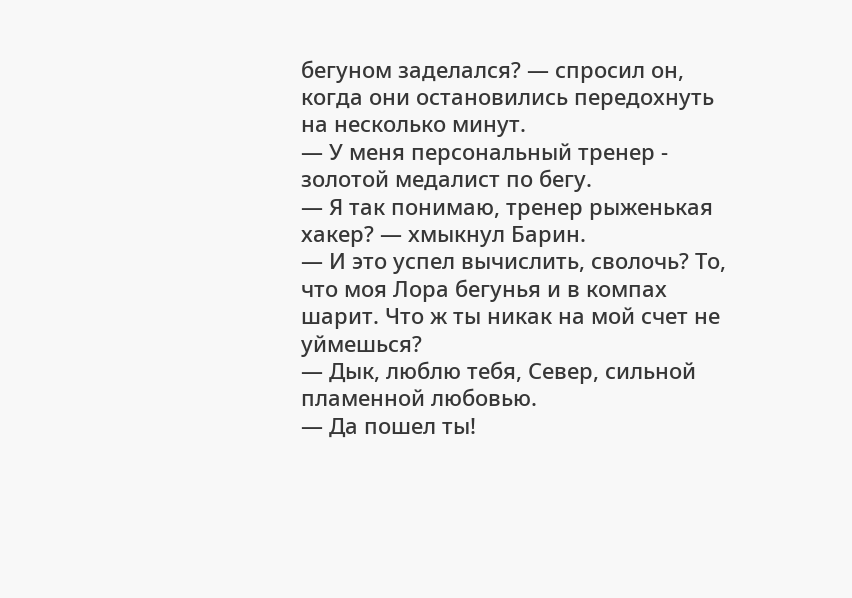бегуном заделался? — спросил он, когда они остановились передохнуть на несколько минут.
— У меня персональный тренер - золотой медалист по бегу.
— Я так понимаю, тренер рыженькая хакер? — хмыкнул Барин.
— И это успел вычислить, сволочь? То, что моя Лора бегунья и в компах шарит. Что ж ты никак на мой счет не уймешься?
— Дык, люблю тебя, Север, сильной пламенной любовью.
— Да пошел ты!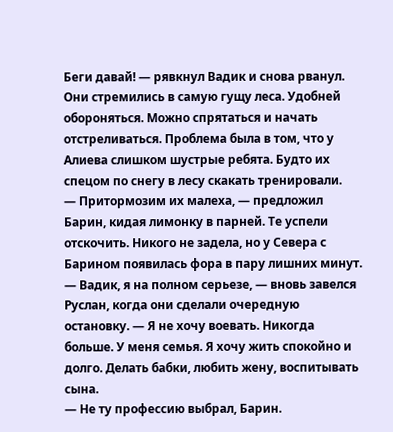Беги давай! — рявкнул Вадик и снова рванул. Они стремились в самую гущу леса. Удобней обороняться. Можно спрятаться и начать отстреливаться. Проблема была в том, что у Алиева слишком шустрые ребята. Будто их спецом по снегу в лесу скакать тренировали.
— Притормозим их малеха, — предложил Барин, кидая лимонку в парней. Те успели отскочить. Никого не задела, но у Севера с Барином появилась фора в пару лишних минут.
— Вадик, я на полном серьезе, — вновь завелся Руслан, когда они сделали очередную остановку. — Я не хочу воевать. Никогда больше. У меня семья. Я хочу жить спокойно и долго. Делать бабки, любить жену, воспитывать сына.
— Не ту профессию выбрал, Барин.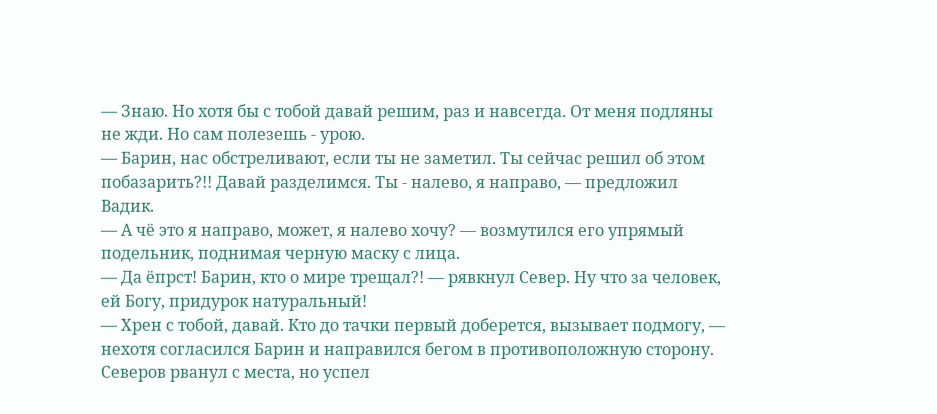— Знаю. Но хотя бы с тобой давай решим, раз и навсегда. От меня подляны не жди. Но сам полезешь - урою.
— Барин, нас обстреливают, если ты не заметил. Ты сейчас решил об этом побазарить?!! Давай разделимся. Ты - налево, я направо, — предложил Вадик.
— А чё это я направо, может, я налево хочу? — возмутился его упрямый подельник, поднимая черную маску с лица.
— Да ёпрст! Барин, кто о мире трещал?! — рявкнул Север. Ну что за человек, ей Богу, придурок натуральный!
— Хрен с тобой, давай. Кто до тачки первый доберется, вызывает подмогу, — нехотя согласился Барин и направился бегом в противоположную сторону.
Северов рванул с места, но успел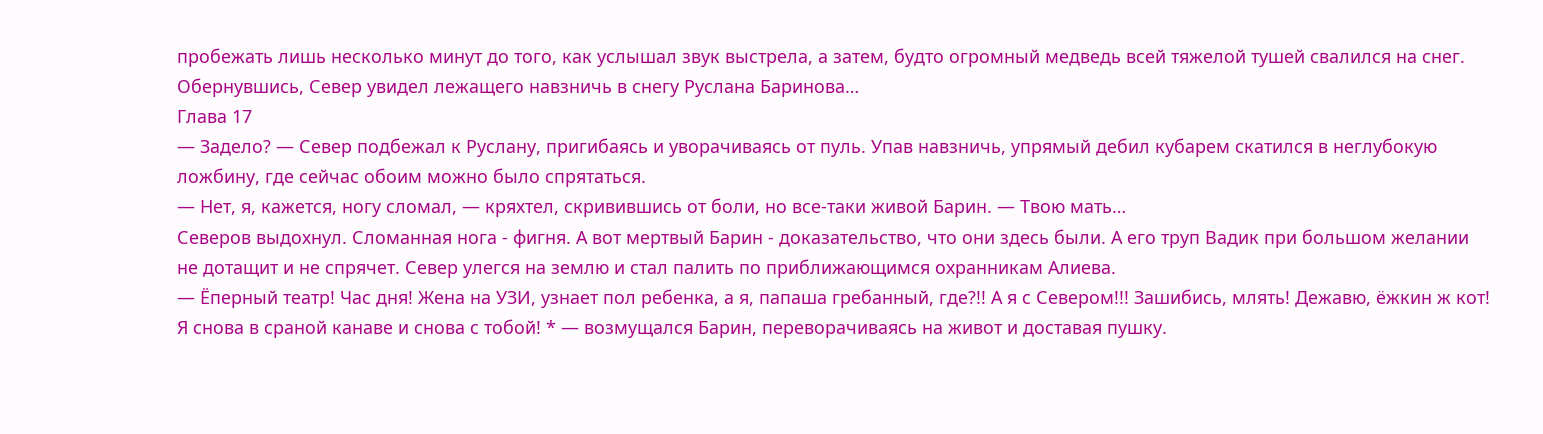пробежать лишь несколько минут до того, как услышал звук выстрела, а затем, будто огромный медведь всей тяжелой тушей свалился на снег. Обернувшись, Север увидел лежащего навзничь в снегу Руслана Баринова…
Глава 17
— Задело? — Север подбежал к Руслану, пригибаясь и уворачиваясь от пуль. Упав навзничь, упрямый дебил кубарем скатился в неглубокую ложбину, где сейчас обоим можно было спрятаться.
— Нет, я, кажется, ногу сломал, — кряхтел, скривившись от боли, но все-таки живой Барин. — Твою мать…
Северов выдохнул. Сломанная нога - фигня. А вот мертвый Барин - доказательство, что они здесь были. А его труп Вадик при большом желании не дотащит и не спрячет. Север улегся на землю и стал палить по приближающимся охранникам Алиева.
— Ёперный театр! Час дня! Жена на УЗИ, узнает пол ребенка, а я, папаша гребанный, где?!! А я с Севером!!! Зашибись, млять! Дежавю, ёжкин ж кот! Я снова в сраной канаве и снова с тобой! * — возмущался Барин, переворачиваясь на живот и доставая пушку.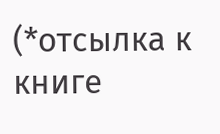(*отсылка к книге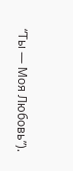“Ты — Моя Любовь”).